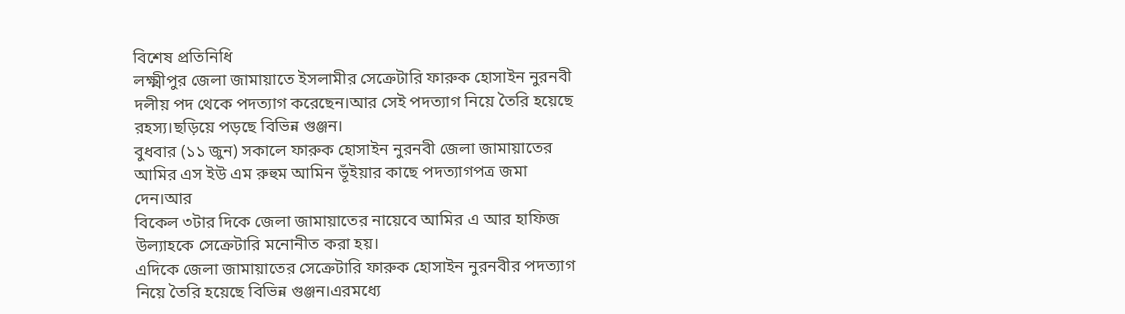বিশেষ প্রতিনিধি
লক্ষ্মীপুর জেলা জামায়াতে ইসলামীর সেক্রেটারি ফারুক হোসাইন নুরনবী দলীয় পদ থেকে পদত্যাগ করেছেন।আর সেই পদত্যাগ নিয়ে তৈরি হয়েছে রহস্য।ছড়িয়ে পড়ছে বিভিন্ন গুঞ্জন।
বুধবার (১১ জুন) সকালে ফারুক হোসাইন নুরনবী জেলা জামায়াতের আমির এস ইউ এম রুহুম আমিন ভূঁইয়ার কাছে পদত্যাগপত্র জমা দেন।আর
বিকেল ৩টার দিকে জেলা জামায়াতের নায়েবে আমির এ আর হাফিজ উল্যাহকে সেক্রেটারি মনোনীত করা হয়।
এদিকে জেলা জামায়াতের সেক্রেটারি ফারুক হোসাইন নুরনবীর পদত্যাগ নিয়ে তৈরি হয়েছে বিভিন্ন গুঞ্জন।এরমধ্যে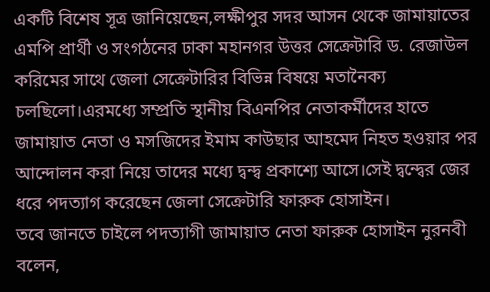একটি বিশেষ সূত্র জানিয়েছেন,লক্ষীপুর সদর আসন থেকে জামায়াতের এমপি প্রার্থী ও সংগঠনের ঢাকা মহানগর উত্তর সেক্রেটারি ড. রেজাউল করিমের সাথে জেলা সেক্রেটারির বিভিন্ন বিষয়ে মতানৈক্য চলছিলো।এরমধ্যে সম্প্রতি স্থানীয় বিএনপির নেতাকর্মীদের হাতে জামায়াত নেতা ও মসজিদের ইমাম কাউছার আহমেদ নিহত হওয়ার পর আন্দোলন করা নিয়ে তাদের মধ্যে দ্বন্দ্ব প্রকাশ্যে আসে।সেই দ্বন্দ্বের জের ধরে পদত্যাগ করেছেন জেলা সেক্রেটারি ফারুক হোসাইন।
তবে জানতে চাইলে পদত্যাগী জামায়াত নেতা ফারুক হোসাইন নুরনবী বলেন,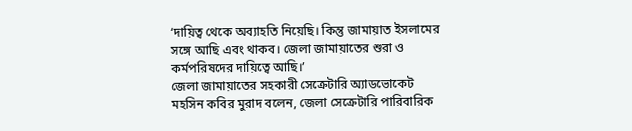‘দায়িত্ব থেকে অব্যাহতি নিয়েছি। কিন্তু জামায়াত ইসলামের সঙ্গে আছি এবং থাকব। জেলা জামায়াতের শুরা ও কর্মপরিষদের দায়িত্বে আছি।’
জেলা জামায়াতের সহকারী সেক্রেটারি অ্যাডভোকেট মহসিন কবির মুরাদ বলেন, জেলা সেক্রেটারি পারিবারিক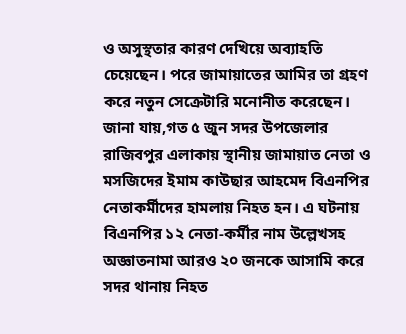ও অসুস্থতার কারণ দেখিয়ে অব্যাহতি চেয়েছেন। পরে জামায়াতের আমির তা গ্রহণ করে নতুন সেক্রেটারি মনোনীত করেছেন।
জানা যায়,গত ৫ জুন সদর উপজেলার রাজিবপুর এলাকায় স্থানীয় জামায়াত নেতা ও মসজিদের ইমাম কাউছার আহমেদ বিএনপির নেতাকর্মীদের হামলায় নিহত হন। এ ঘটনায় বিএনপির ১২ নেতা-কর্মীর নাম উল্লেখসহ অজ্ঞাতনামা আরও ২০ জনকে আসামি করে সদর থানায় নিহত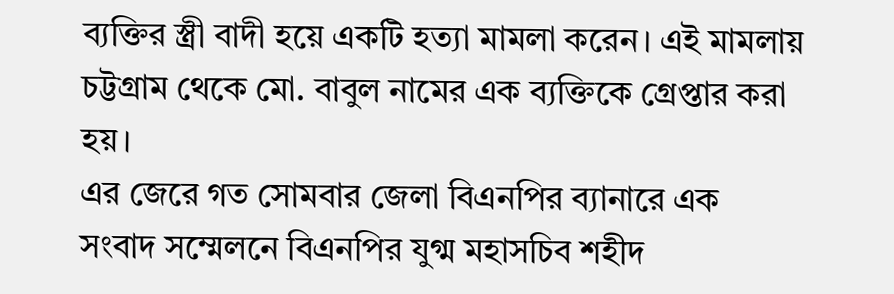ব্যক্তির স্ত্রী বাদী হয়ে একটি হত্যা মামলা করেন। এই মামলায় চট্টগ্রাম থেকে মো. বাবুল নামের এক ব্যক্তিকে গ্রেপ্তার করা হয়।
এর জেরে গত সোমবার জেলা বিএনপির ব্যানারে এক সংবাদ সম্মেলনে বিএনপির যুগ্ম মহাসচিব শহীদ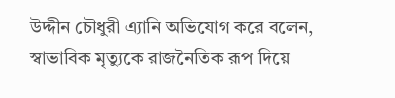উদ্দীন চৌধুরী এ্যানি অভিযোগ করে বলেন, স্বাভাবিক মৃত্যুকে রাজনৈতিক রূপ দিয়ে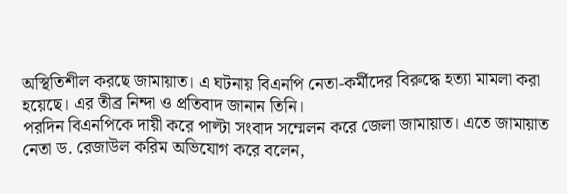অস্থিতিশীল করছে জামায়াত। এ ঘটনায় বিএনপি নেতা-কর্মীদের বিরুদ্ধে হত্যা মামলা করা হয়েছে। এর তীব্র নিন্দা ও প্রতিবাদ জানান তিনি।
পরদিন বিএনপিকে দায়ী করে পাল্টা সংবাদ সম্মেলন করে জেলা জামায়াত। এতে জামায়াত নেতা ড. রেজাউল করিম অভিযোগ করে বলেন,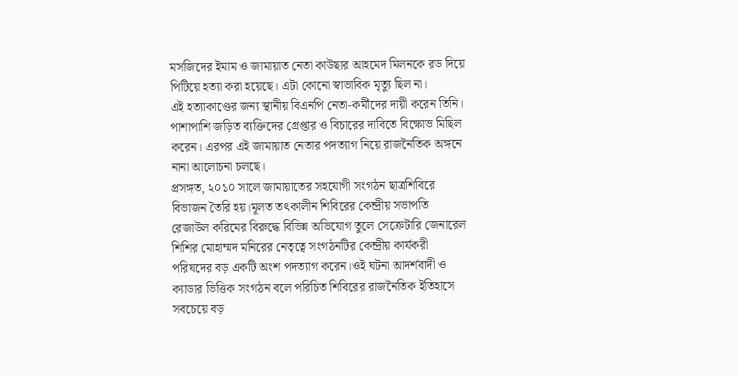মসজিদের ইমাম ও জামায়াত নেতা কাউছার আহমেদ মিলনকে রড দিয়ে পিটিয়ে হত্যা করা হয়েছে। এটা কোনো স্বাভাবিক মৃত্যু ছিল না।
এই হত্যাকাণ্ডের জন্য স্থানীয় বিএনপি নেতা-কর্মীদের দায়ী করেন তিনি। পাশাপাশি জড়িত ব্যক্তিদের গ্রেপ্তার ও বিচারের দাবিতে বিক্ষোভ মিছিল করেন। এরপর এই জামায়াত নেতার পদত্যাগ নিয়ে রাজনৈতিক অঙ্গনে নানা আলোচনা চলছে।
প্রসঙ্গত, ২০১০ সালে জামায়াতের সহযোগী সংগঠন ছাত্রশিবিরে বিভাজন তৈরি হয়।মূলত তৎকালীন শিবিরের কেন্দ্রীয় সভাপতি রেজাউল করিমের বিরুদ্ধে বিভিন্ন অভিযোগ তুলে সেক্রেটারি জেনারেল শিশির মোহাম্মদ মনিরের নেতৃত্বে সংগঠনটির কেন্দ্রীয় কার্যকরী পরিষদের বড় একটি অংশ পদত্যাগ করেন।ওই ঘটনা আদর্শবাদী ও ক্যাডার ভিত্তিক সংগঠন বলে পরিচিত শিবিরের রাজনৈতিক ইতিহাসে সবচেয়ে বড়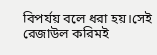বিপর্যয় বলে ধরা হয়।সেই রেজাউল করিমই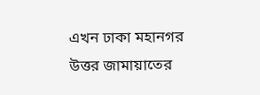এখন ঢাকা মহানগর উত্তর জামায়াতের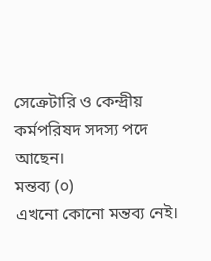সেক্রেটারি ও কেন্দ্রীয় কর্মপরিষদ সদস্য পদে আছেন।
মন্তব্য (০)
এখনো কোনো মন্তব্য নেই।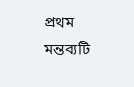প্রথম মন্তব্যটি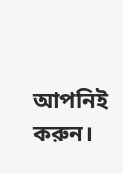আপনিই করুন।